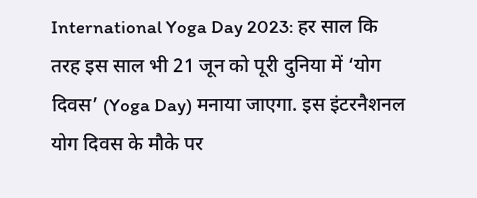International Yoga Day 2023: हर साल कि तरह इस साल भी 21 जून को पूरी दुनिया में ‘योग दिवस’ (Yoga Day) मनाया जाएगा. इस इंटरनैशनल योग दिवस के मौके पर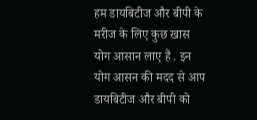हम डायबिटीज और बीपी के मरीज के लिए कुछ खास योग आसान लाए हैं . इन योग आसन की मदद से आप डायबिटीज और बीपी को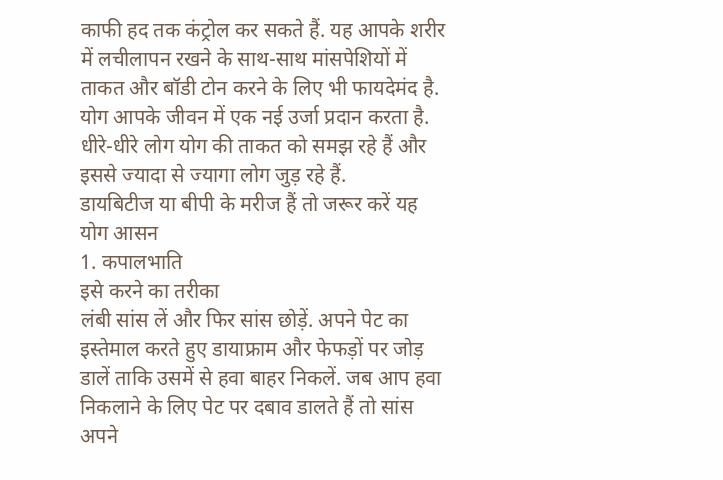काफी हद तक कंट्रोल कर सकते हैं. यह आपके शरीर में लचीलापन रखने के साथ-साथ मांसपेशियों में ताकत और बॉडी टोन करने के लिए भी फायदेमंद है. योग आपके जीवन में एक नई उर्जा प्रदान करता है. धीरे-धीरे लोग योग की ताकत को समझ रहे हैं और इससे ज्यादा से ज्यागा लोग जुड़ रहे हैं.
डायबिटीज या बीपी के मरीज हैं तो जरूर करें यह योग आसन
1. कपालभाति
इसे करने का तरीका
लंबी सांस लें और फिर सांस छोड़ें. अपने पेट का इस्तेमाल करते हुए डायाफ्राम और फेफड़ों पर जोड़ डालें ताकि उसमें से हवा बाहर निकलें. जब आप हवा निकलाने के लिए पेट पर दबाव डालते हैं तो सांस अपने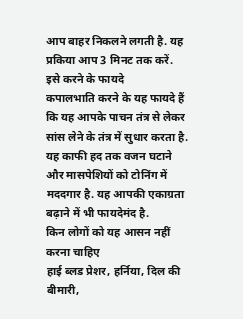आप बाहर निकलने लगती है. यह प्रकिया आप 3 मिनट तक करें.
इसे करने के फायदे
कपालभाति करने के यह फायदे हैं कि यह आपके पाचन तंत्र से लेकर सांस लेने के तंत्र में सुधार करता है. यह काफी हद तक वजन घटाने और मासपेशियों को टोनिंग में मददगार है. यह आपकी एकाग्रता बढ़ाने में भी फायदेमंद है.
किन लोगों को यह आसन नहीं करना चाहिए
हाई ब्लड प्रेशर, हर्निया, दिल की बीमारी,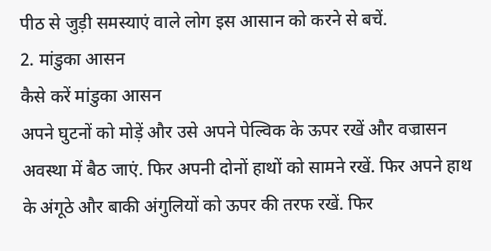पीठ से जुड़ी समस्याएं वाले लोग इस आसान को करने से बचें.
2. मांडुका आसन
कैसे करें मांडुका आसन
अपने घुटनों को मोड़ें और उसे अपने पेल्विक के ऊपर रखें और वज्रासन अवस्था में बैठ जाएं. फिर अपनी दोनों हाथों को सामने रखें. फिर अपने हाथ के अंगूठे और बाकी अंगुलियों को ऊपर की तरफ रखें. फिर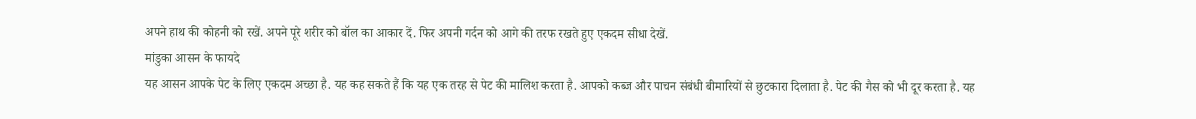अपने हाथ की कोहनी को रखें. अपने पूरे शरीर को बॉल का आकार दें. फिर अपनी गर्दन को आगे की तरफ रखते हुए एकदम सीधा देखें.
मांडुका आसन के फायदे
यह आसन आपके पेट के लिए एकदम अच्छा है. यह कह सकते हैं कि यह एक तरह से पेट की मालिश करता है. आपको कब्ज और पाचन संबंधी बीमारियों से छुटकारा दिलाता है. पेट की गैस को भी दूर करता है. यह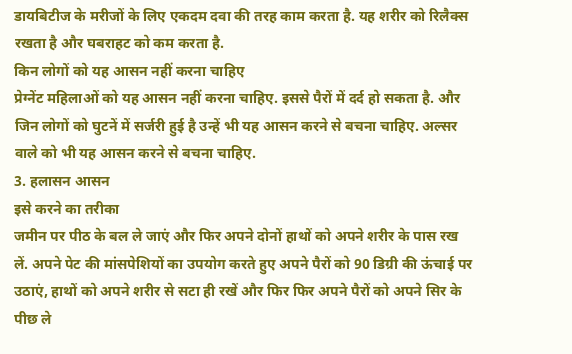डायबिटीज के मरीजों के लिए एकदम दवा की तरह काम करता है. यह शरीर को रिलैक्स रखता है और घबराहट को कम करता है.
किन लोगों को यह आसन नहीं करना चाहिए
प्रेग्नेंट महिलाओं को यह आसन नहीं करना चाहिए. इससे पैरों में दर्द हो सकता है. और जिन लोगों को घुटनें में सर्जरी हुई है उन्हें भी यह आसन करने से बचना चाहिए. अल्सर वाले को भी यह आसन करने से बचना चाहिए.
3. हलासन आसन
इसे करने का तरीका
जमीन पर पीठ के बल ले जाएं और फिर अपने दोनों हाथों को अपने शरीर के पास रख लें. अपने पेट की मांसपेशियों का उपयोग करते हुए अपने पैरों को 90 डिग्री की ऊंचाई पर उठाएं, हाथों को अपने शरीर से सटा ही रखें और फिर फिर अपने पैरों को अपने सिर के पीछ ले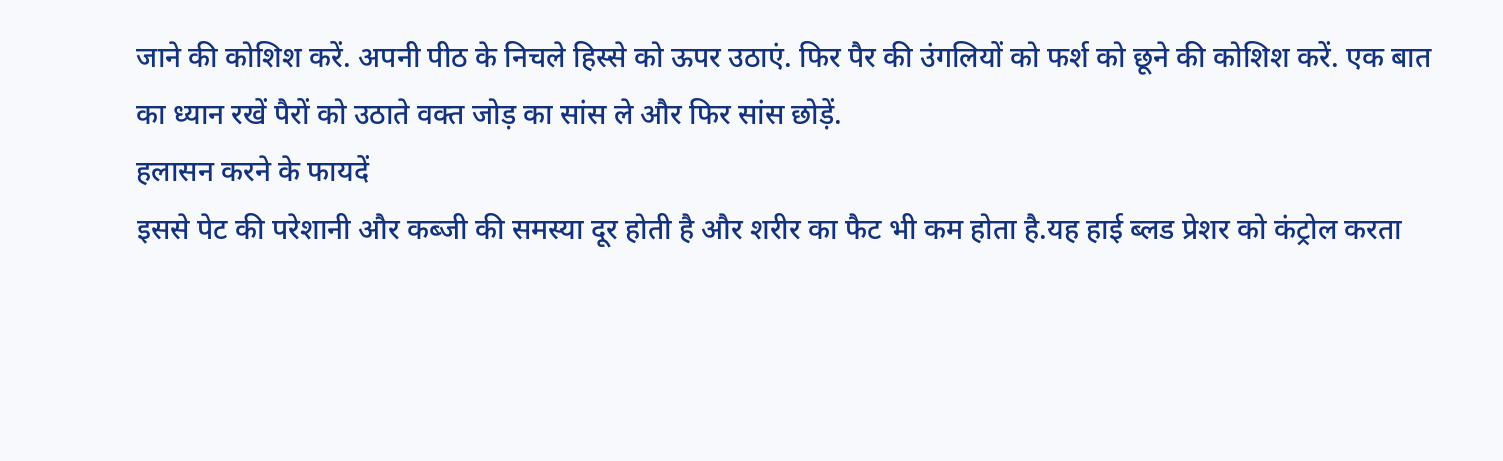जाने की कोशिश करें. अपनी पीठ के निचले हिस्से को ऊपर उठाएं. फिर पैर की उंगलियों को फर्श को छूने की कोशिश करें. एक बात का ध्यान रखें पैरों को उठाते वक्त जोड़ का सांस ले और फिर सांस छोड़ें.
हलासन करने के फायदें
इससे पेट की परेशानी और कब्जी की समस्या दूर होती है और शरीर का फैट भी कम होता है.यह हाई ब्लड प्रेशर को कंट्रोल करता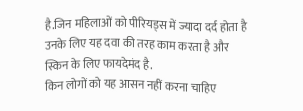है.जिन महिलाओं को पीरियड्स में ज्यादा दर्द होता है उनके लिए यह दवा की तरह काम करता है और स्किन के लिए फायदेमंद है.
किन लोगों को यह आसन नहीं करना चाहिए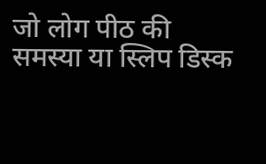जो लोग पीठ की समस्या या स्लिप डिस्क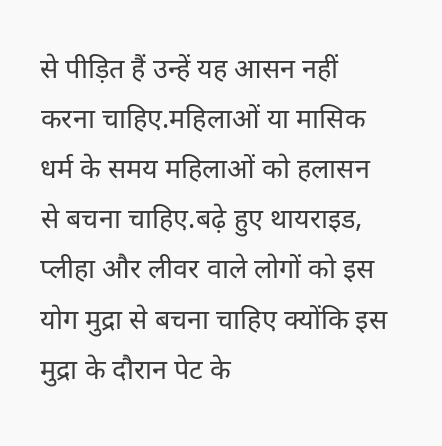से पीड़ित हैं उन्हें यह आसन नहीं करना चाहिए.महिलाओं या मासिक धर्म के समय महिलाओं को हलासन से बचना चाहिए.बढ़े हुए थायराइड, प्लीहा और लीवर वाले लोगों को इस योग मुद्रा से बचना चाहिए क्योंकि इस मुद्रा के दौरान पेट के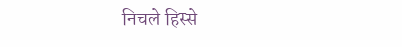निचले हिस्से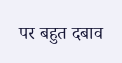पर बहुत दबाव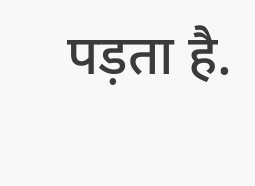पड़ता है.